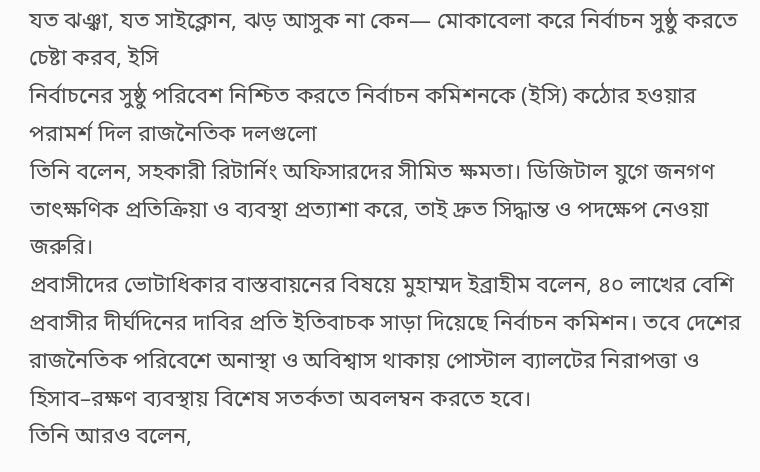যত ঝঞ্ঝা, যত সাইক্লোন, ঝড় আসুক না কেন— মোকাবেলা করে নির্বাচন সুষ্ঠু করতে চেষ্টা করব, ইসি
নির্বাচনের সুষ্ঠু পরিবেশ নিশ্চিত করতে নির্বাচন কমিশনকে (ইসি) কঠোর হওয়ার পরামর্শ দিল রাজনৈতিক দলগুলো
তিনি বলেন, সহকারী রিটার্নিং অফিসারদের সীমিত ক্ষমতা। ডিজিটাল যুগে জনগণ তাৎক্ষণিক প্রতিক্রিয়া ও ব্যবস্থা প্রত্যাশা করে, তাই দ্রুত সিদ্ধান্ত ও পদক্ষেপ নেওয়া জরুরি।
প্রবাসীদের ভোটাধিকার বাস্তবায়নের বিষয়ে মুহাম্মদ ইব্রাহীম বলেন, ৪০ লাখের বেশি প্রবাসীর দীর্ঘদিনের দাবির প্রতি ইতিবাচক সাড়া দিয়েছে নির্বাচন কমিশন। তবে দেশের রাজনৈতিক পরিবেশে অনাস্থা ও অবিশ্বাস থাকায় পোস্টাল ব্যালটের নিরাপত্তা ও হিসাব–রক্ষণ ব্যবস্থায় বিশেষ সতর্কতা অবলম্বন করতে হবে।
তিনি আরও বলেন,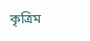কৃত্রিম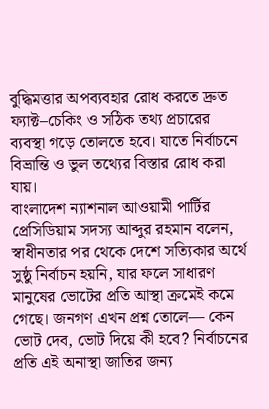বুদ্ধিমত্তার অপব্যবহার রোধ করতে দ্রুত ফ্যাক্ট–চেকিং ও সঠিক তথ্য প্রচারের ব্যবস্থা গড়ে তোলতে হবে। যাতে নির্বাচনে বিভ্রান্তি ও ভুল তথ্যের বিস্তার রোধ করা যায়।
বাংলাদেশ ন্যাশনাল আওয়ামী পার্টির প্রেসিডিয়াম সদস্য আব্দুর রহমান বলেন, স্বাধীনতার পর থেকে দেশে সত্যিকার অর্থে সুষ্ঠু নির্বাচন হয়নি, যার ফলে সাধারণ মানুষের ভোটের প্রতি আস্থা ক্রমেই কমে গেছে। জনগণ এখন প্রশ্ন তোলে— কেন ভোট দেব, ভোট দিয়ে কী হবে? নির্বাচনের প্রতি এই অনাস্থা জাতির জন্য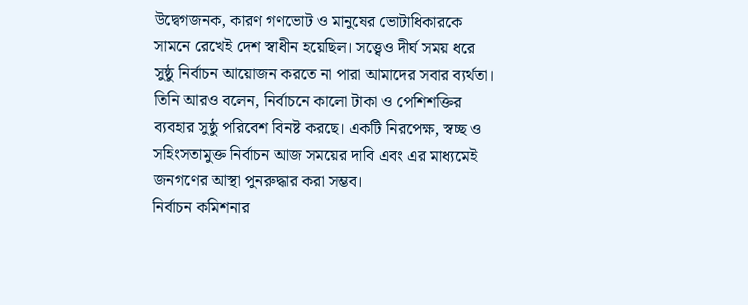উদ্বেগজনক, কারণ গণভোট ও মানুষের ভোটাধিকারকে সামনে রেখেই দেশ স্বাধীন হয়েছিল। সত্ত্বেও দীর্ঘ সময় ধরে সুষ্ঠু নির্বাচন আয়োজন করতে না পারা আমাদের সবার ব্যর্থতা।
তিনি আরও বলেন, নির্বাচনে কালো টাকা ও পেশিশক্তির ব্যবহার সুষ্ঠু পরিবেশ বিনষ্ট করছে। একটি নিরপেক্ষ, স্বচ্ছ ও সহিংসতামুক্ত নির্বাচন আজ সময়ের দাবি এবং এর মাধ্যমেই জনগণের আস্থা পুনরুদ্ধার করা সম্ভব।
নির্বাচন কমিশনার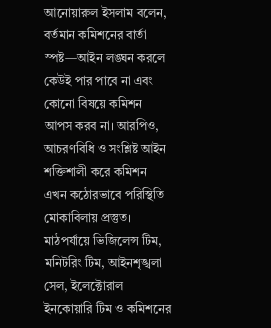আনোয়ারুল ইসলাম বলেন, বর্তমান কমিশনের বার্তা স্পষ্ট—আইন লঙ্ঘন করলে কেউই পার পাবে না এবং কোনো বিষয়ে কমিশন আপস করব না। আরপিও, আচরণবিধি ও সংশ্লিষ্ট আইন শক্তিশালী করে কমিশন এখন কঠোরভাবে পরিস্থিতি মোকাবিলায় প্রস্তুত। মাঠপর্যায়ে ভিজিলেন্স টিম, মনিটরিং টিম, আইনশৃঙ্খলা সেল, ইলেক্টোরাল ইনকোয়ারি টিম ও কমিশনের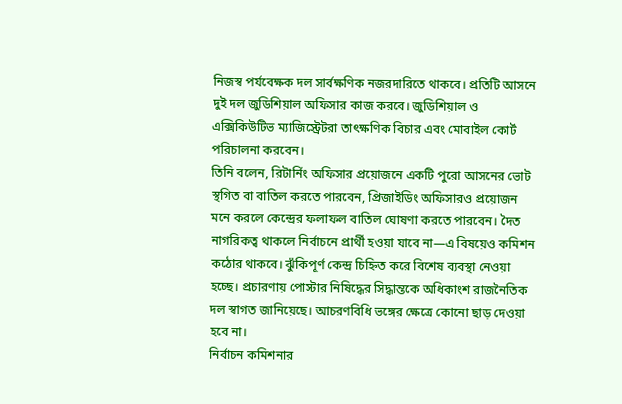নিজস্ব পর্যবেক্ষক দল সার্বক্ষণিক নজরদারিতে থাকবে। প্রতিটি আসনে দুই দল জুডিশিয়াল অফিসার কাজ করবে। জুডিশিয়াল ও এক্সিকিউটিভ ম্যাজিস্ট্রেটরা তাৎক্ষণিক বিচার এবং মোবাইল কোর্ট পরিচালনা করবেন।
তিনি বলেন, রিটার্নিং অফিসার প্রয়োজনে একটি পুরো আসনের ভোট স্থগিত বা বাতিল করতে পারবেন, প্রিজাইডিং অফিসারও প্রয়োজন মনে করলে কেন্দ্রের ফলাফল বাতিল ঘোষণা করতে পারবেন। দৈত নাগরিকত্ব থাকলে নির্বাচনে প্রার্থী হওয়া যাবে না—এ বিষয়েও কমিশন কঠোর থাকবে। ঝুঁকিপূর্ণ কেন্দ্র চিহ্নিত করে বিশেষ ব্যবস্থা নেওয়া হচ্ছে। প্রচারণায় পোস্টার নিষিদ্ধের সিদ্ধান্তকে অধিকাংশ রাজনৈতিক দল স্বাগত জানিয়েছে। আচরণবিধি ভঙ্গের ক্ষেত্রে কোনো ছাড় দেওয়া হবে না।
নির্বাচন কমিশনার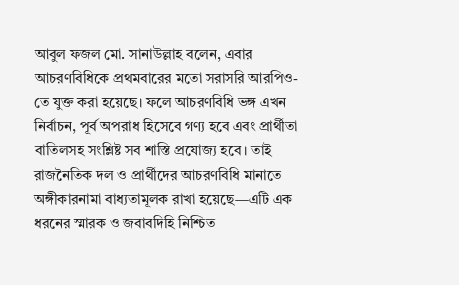আবুল ফজল মো. সানাউল্লাহ বলেন, এবার আচরণবিধিকে প্রথমবারের মতো সরাসরি আরপিও-তে যুক্ত করা হয়েছে। ফলে আচরণবিধি ভঙ্গ এখন নির্বাচন, পূর্ব অপরাধ হিসেবে গণ্য হবে এবং প্রার্থীতা বাতিলসহ সংশ্লিষ্ট সব শাস্তি প্রযোজ্য হবে। তাই রাজনৈতিক দল ও প্রার্থীদের আচরণবিধি মানাতে অঙ্গীকারনামা বাধ্যতামূলক রাখা হয়েছে—এটি এক ধরনের স্মারক ও জবাবদিহি নিশ্চিত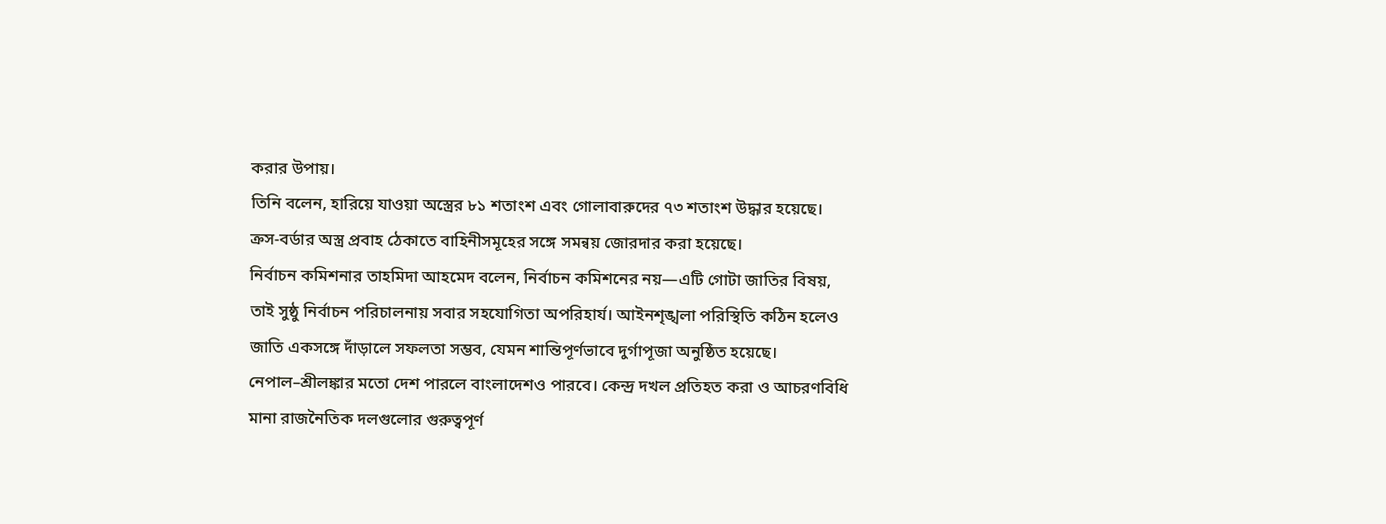করার উপায়।
তিনি বলেন, হারিয়ে যাওয়া অস্ত্রের ৮১ শতাংশ এবং গোলাবারুদের ৭৩ শতাংশ উদ্ধার হয়েছে। ক্রস-বর্ডার অস্ত্র প্রবাহ ঠেকাতে বাহিনীসমূহের সঙ্গে সমন্বয় জোরদার করা হয়েছে।
নির্বাচন কমিশনার তাহমিদা আহমেদ বলেন, নির্বাচন কমিশনের নয়—এটি গোটা জাতির বিষয়, তাই সুষ্ঠু নির্বাচন পরিচালনায় সবার সহযোগিতা অপরিহার্য। আইনশৃঙ্খলা পরিস্থিতি কঠিন হলেও জাতি একসঙ্গে দাঁড়ালে সফলতা সম্ভব, যেমন শান্তিপূর্ণভাবে দুর্গাপূজা অনুষ্ঠিত হয়েছে। নেপাল–শ্রীলঙ্কার মতো দেশ পারলে বাংলাদেশও পারবে। কেন্দ্র দখল প্রতিহত করা ও আচরণবিধি মানা রাজনৈতিক দলগুলোর গুরুত্বপূর্ণ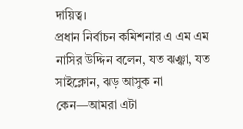দায়িত্ব।
প্রধান নির্বাচন কমিশনার এ এম এম নাসির উদ্দিন বলেন, যত ঝঞ্ঝা, যত সাইক্লোন, ঝড় আসুক না কেন—আমরা এটা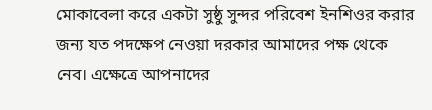মোকাবেলা করে একটা সুষ্ঠু সুন্দর পরিবেশ ইনশিওর করার জন্য যত পদক্ষেপ নেওয়া দরকার আমাদের পক্ষ থেকে নেব। এক্ষেত্রে আপনাদের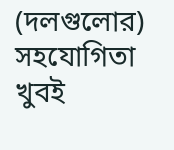(দলগুলোর) সহযোগিতা খুবই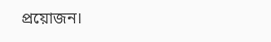প্রয়োজন।